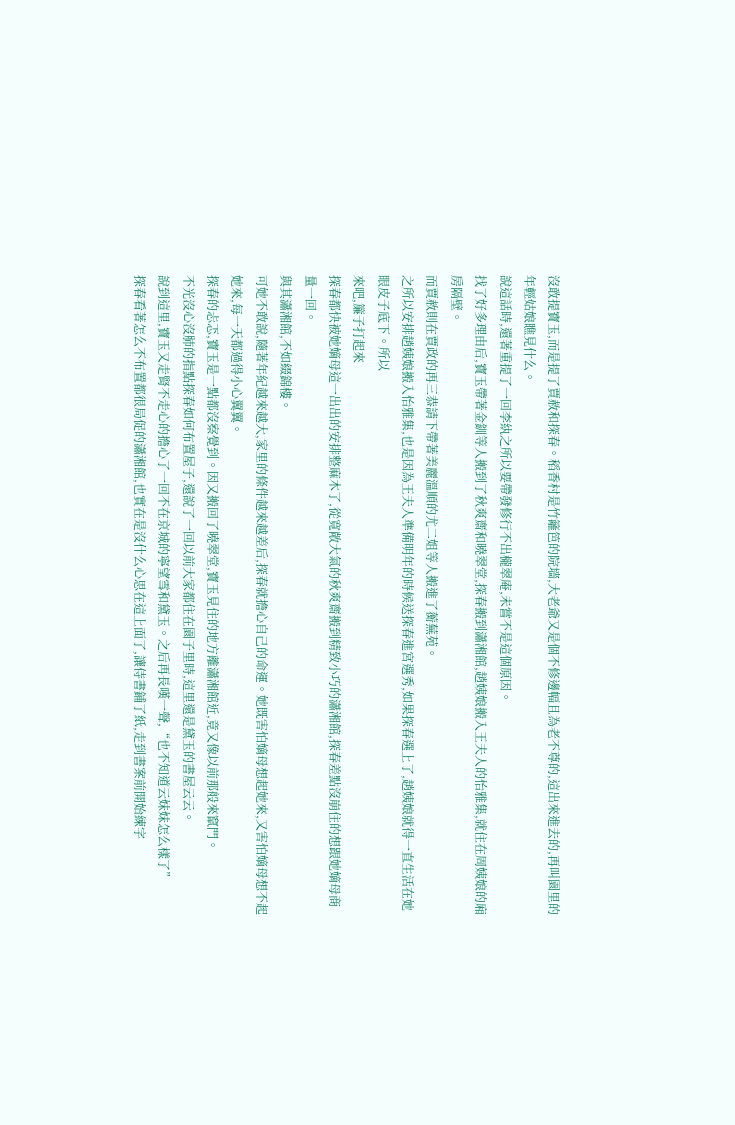沒敢提寶玉,而是提了賈赦和探春。稻香村是竹籬笆的院墻,大老爺又是個不修邊幅且為老不尊的,這出來進去的,再叫園里的年輕姑娘瞧見什么。
說這話時,還著重提了一回李紈之所以要帶發修行不出櫳翠庵,未嘗不是這個原因。
找了好多理由后,寶玉帶著金釧等人搬到了秋爽齋和曉翠堂,探春搬到瀟湘館,趙姨娘搬入王夫人的怡雅集,就住在周姨娘的廂房隔壁。
而賈赦則在賈政的再三恭請下帶著美麗溫順的尤二姐等人搬進了蘅蕪苑。
之所以安排趙姨娘搬入怡雅集,也是因為王夫人準備明年的時候送探春進宮選秀,如果探春選上了,趙姨娘就得一直生活在她眼皮子底下。所以
來吧,簾子打起來
探春都快被她嫡母這一出出的安排整麻木了,從寬敞大氣的秋爽齋搬到精致小巧的瀟湘館,探春差點沒崩住的想跟她嫡母商量一回。
與其瀟湘館,不如綴錦樓。
可她不敢說,隨著年紀越來越大,家里的條件越來越差后,探春就擔心自己的命運。她既害怕嫡母想起她來,又害怕嫡母想不起她來,每一天都過得小心翼翼。
探春的忐忑,寶玉是一點都沒察覺到。因又搬回了曉翠堂,寶玉見住的地方離瀟湘館近,竟又像以前那般來竄門。
不光沒心沒肺的指點探春如何布置屋子,還說了一回以前大家都住在園子里時,這里還是黛玉的書屋云云。
說到這里,寶玉又走腎不走心的擔心了一回不在京城的寧望雪和黛玉。之后再長嘆一聲,“也不知道云妹妹怎么樣了”
探春看著怎么不布置都很局促的瀟湘館,也實在是沒什么心思在這上面了,讓侍書鋪了紙,走到書案前開始練字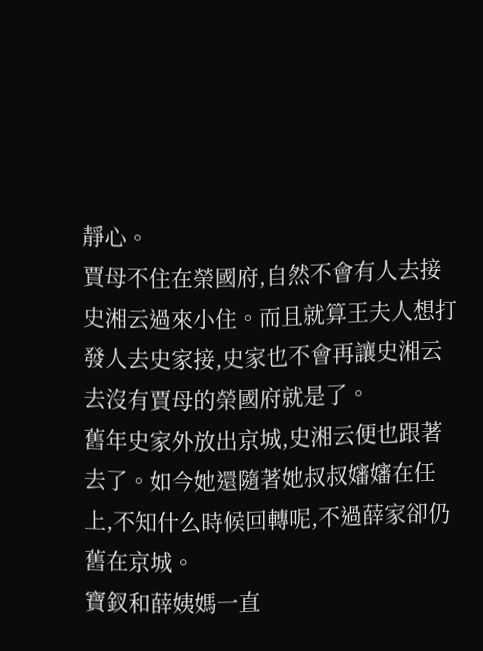靜心。
賈母不住在榮國府,自然不會有人去接史湘云過來小住。而且就算王夫人想打發人去史家接,史家也不會再讓史湘云去沒有賈母的榮國府就是了。
舊年史家外放出京城,史湘云便也跟著去了。如今她還隨著她叔叔嬸嬸在任上,不知什么時候回轉呢,不過薛家卻仍舊在京城。
寶釵和薛姨媽一直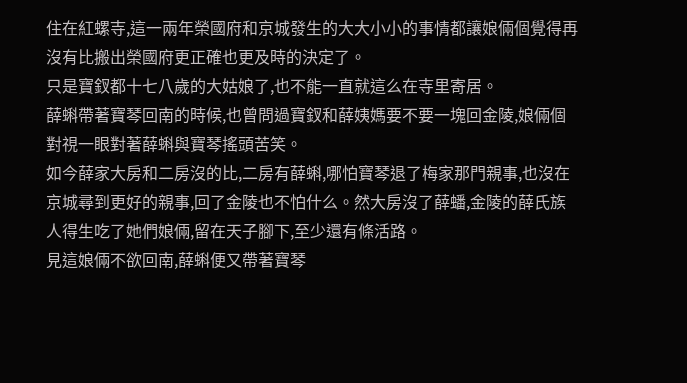住在紅螺寺,這一兩年榮國府和京城發生的大大小小的事情都讓娘倆個覺得再沒有比搬出榮國府更正確也更及時的決定了。
只是寶釵都十七八歲的大姑娘了,也不能一直就這么在寺里寄居。
薛蝌帶著寶琴回南的時候,也曾問過寶釵和薛姨媽要不要一塊回金陵,娘倆個對視一眼對著薛蝌與寶琴搖頭苦笑。
如今薛家大房和二房沒的比,二房有薛蝌,哪怕寶琴退了梅家那門親事,也沒在京城尋到更好的親事,回了金陵也不怕什么。然大房沒了薛蟠,金陵的薛氏族人得生吃了她們娘倆,留在天子腳下,至少還有條活路。
見這娘倆不欲回南,薛蝌便又帶著寶琴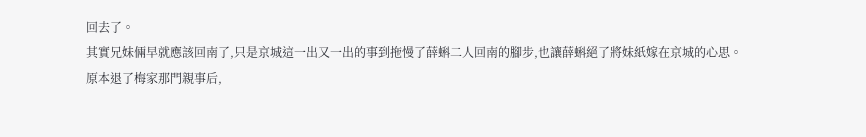回去了。
其實兄妹倆早就應該回南了,只是京城這一出又一出的事到拖慢了薛蝌二人回南的腳步,也讓薛蝌絕了將妹紙嫁在京城的心思。
原本退了梅家那門親事后,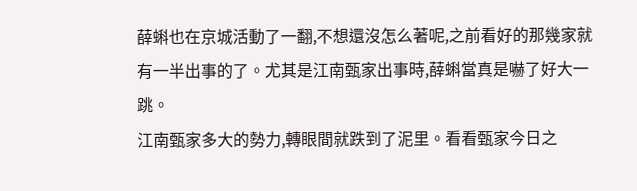薛蝌也在京城活動了一翻,不想還沒怎么著呢,之前看好的那幾家就有一半出事的了。尤其是江南甄家出事時,薛蝌當真是嚇了好大一跳。
江南甄家多大的勢力,轉眼間就跌到了泥里。看看甄家今日之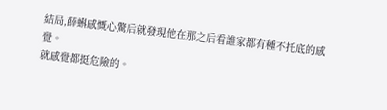結局,薛蝌感慨心驚后就發現他在那之后看誰家都有種不托底的感覺。
就感覺都挺危險的。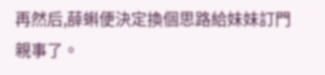再然后,薛蝌便決定換個思路給妹妹訂門親事了。